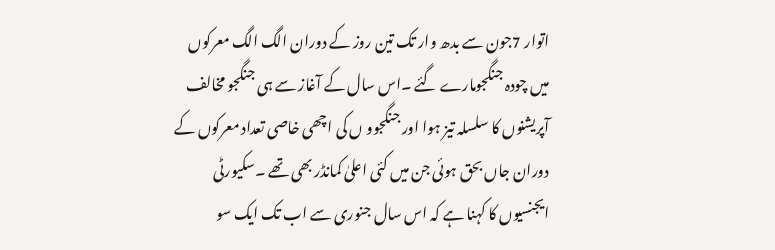اتوار 7جون سے بدھ وار تک تین روز کے دوران الگ الگ معرکوں میں چودہ جنگجومارے گئے ۔اس سال کے آغاز سے ہی جنگجو مخالف آپریشنوں کا سلسلہ تیز ہوا اور جنگجوو ں کی اچھی خاصی تعداد معرکوں کے دوران جاں بحق ہوئی جن میں کئی اعلیٰ کمانڈر بھی تھے ۔سکیورٹی ایجنسیوں کا کہنا ہے کہ اس سال جنوری سے اب تک ایک سو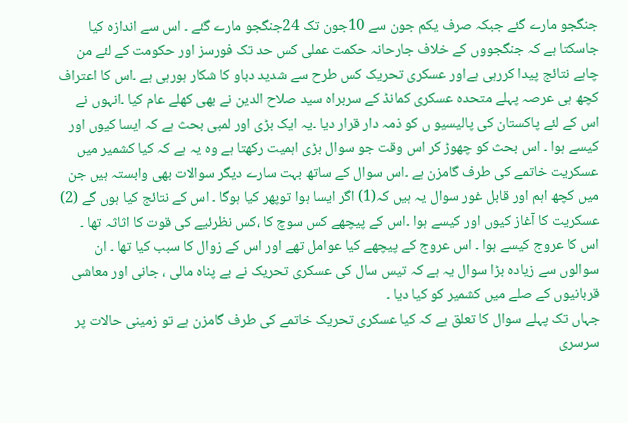جنگجو مارے گئے جبکہ صرف یکم جون سے 10جون تک 24جنگجو مارے گئے ۔ اس سے اندازہ کیا جاسکتا ہے کہ جنگجووں کے خلاف جارحانہ حکمت عملی کس حد تک فورسز اور حکومت کے لئے من چاہے نتائج پیدا کررہی ہےاور عسکری تحریک کس طرح سے شدید دباو کا شکار ہورہی ہے ۔اس کا اعتراف کچھ ہی عرصہ پہلے متحدہ عسکری کمانڈ کے سربراہ سید صلاح الدین نے بھی کھلے عام کیا ۔انہوں نے اس کے لئے پاکستان کی پالیسیو ں کو ذمہ دار قرار دیا ۔یہ ایک بڑی اور لمبی بحث ہے کہ ایسا کیوں اور کیسے ہوا ۔ اس بحث کو چھوڑ کر اس وقت جو سوال بڑی اہمیت رکھتا ہے وہ یہ ہے کہ کیا کشمیر میں عسکریت خاتمے کی طرف گامزن ہے ۔اس سوال کے ساتھ بہت سارے دیگر سوالات بھی وابستہ ہیں جن میں کچھ اہم اور قابل غور سوال یہ ہیں کہ(1) اگر ایسا ہوا توپھر کیا ہوگا ۔ اس کے نتائج کیا ہوں گے (2) عسکریت کا آغاز کیوں اور کیسے ہوا ۔اس کے پیچھے کس سوچ کا ،کس نظرئیے کی قوت کا اثاثہ تھا ۔ اس کا عروج کیسے ہوا ۔ اس عروج کے پیچھے کیا عوامل تھے اور اس کے زوال کا سبب کیا تھا ۔ ان سوالوں سے زیادہ بڑا سوال یہ ہے کہ تیس سال کی عسکری تحریک نے بے پناہ مالی ، جانی اور معاشی قربانیوں کے صلے میں کشمیر کو کیا دیا ۔
جہاں تک پہلے سوال کا تعلق ہے کہ کیا عسکری تحریک خاتمے کی طرف گامزن ہے تو زمینی حالات پر سرسری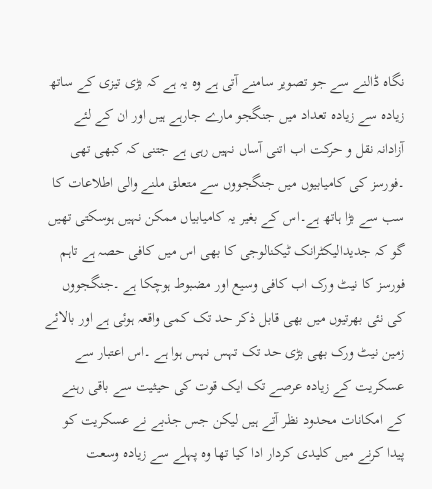نگاہ ڈالنے سے جو تصویر سامنے آتی ہے وہ یہ ہے کہ بڑی تیزی کے ساتھ زیادہ سے زیادہ تعداد میں جنگجو مارے جارہے ہیں اور ان کے لئے آزادانہ نقل و حرکت اب اتنی آساں نہیں رہی ہے جتنی کہ کبھی تھی ۔فورسز کی کامیابیوں میں جنگجووں سے متعلق ملنے والی اطلاعات کا سب سے بڑا ہاتھ ہے۔اس کے بغیر یہ کامیابیاں ممکن نہیں ہوسکتی تھیں گو کہ جدیدالیکٹرانک ٹیکنالوجی کا بھی اس میں کافی حصہ ہے تاہم فورسز کا نیٹ ورک اب کافی وسیع اور مضبوط ہوچکا ہے ۔جنگجووں کی نئی بھرتیوں میں بھی قابل ذکر حد تک کمی واقعہ ہوئی ہے اور بالائے زمین نیٹ ورک بھی بڑی حد تک تہس نہس ہوا ہے ۔اس اعتبار سے عسکریت کے زیادہ عرصے تک ایک قوت کی حیثیت سے باقی رہنے کے امکانات محدود نظر آتے ہیں لیکن جس جذبے نے عسکریت کو پیدا کرنے میں کلیدی کردار ادا کیا تھا وہ پہلے سے زیادہ وسعت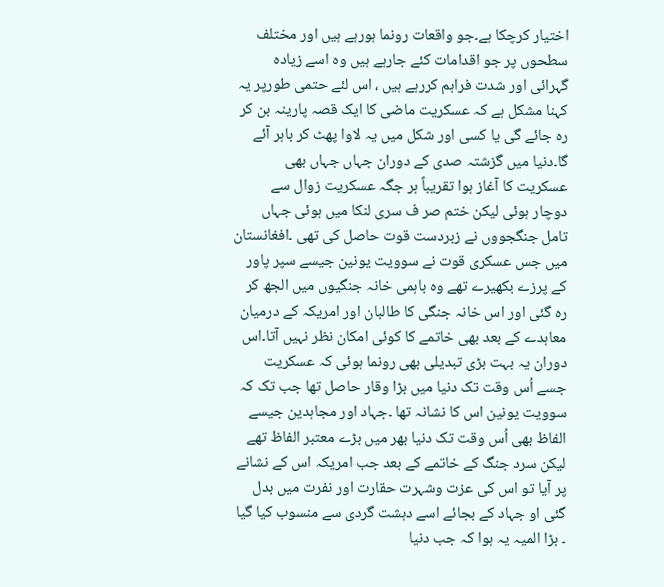اختیار کرچکا ہے۔جو واقعات رونما ہورہے ہیں اور مختلف سطحوں پر جو اقدامات کئے جارہے ہیں وہ اسے زیادہ گہرائی اور شدت فراہم کررہے ہیں ، اس لئے حتمی طورپر یہ کہنا مشکل ہے کہ عسکریت ماضی کا ایک قصہ پارینہ بن کر رہ جائے گی یا کسی اور شکل میں یہ لاوا پھٹ کر باہر آئے گا۔دنیا میں گزشتہ صدی کے دوران جہاں جہاں بھی عسکریت کا آغاز ہوا تقریباً ہر جگہ عسکریت زوال سے دوچار ہوئی لیکن ختم صر ف سری لنکا میں ہوئی جہاں تامل جنگجووں نے زبردست قوت حاصل کی تھی ۔افغانستان میں جس عسکری قوت نے سوویت یونین جیسے سپر پاور کے پرزے بکھیرے تھے وہ باہمی خانہ جنگیوں میں الجھ کر رہ گئی اور اس خانہ جنگی کا طالبان اور امریکہ کے درمیان معاہدے کے بعد بھی خاتمے کا کوئی امکان نظر نہیں آتا۔اس دوران یہ بہت بڑی تبدیلی بھی رونما ہوئی کہ عسکریت جسے اُس وقت تک دنیا میں بڑا وقار حاصل تھا جب تک کہ سوویت یونین اس کا نشانہ تھا ۔جہاد اور مجاہدین جیسے الفاظ بھی اُس وقت تک دنیا بھر میں بڑے معتبر الفاظ تھے لیکن سرد جنگ کے خاتمے کے بعد جب امریکہ اس کے نشانے پر آیا تو اس کی عزت وشہرت حقارت اور نفرت میں بدل گئی او جہاد کے بجائے اسے دہشت گردی سے منسوب کیا گیا ۔ بڑا المیہ یہ ہوا کہ جب دنیا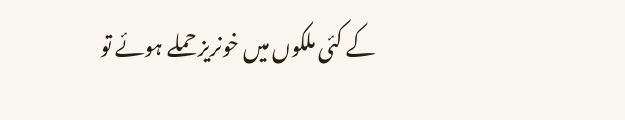کے کئی ملکوں میں خونریز حملے ہوئے تو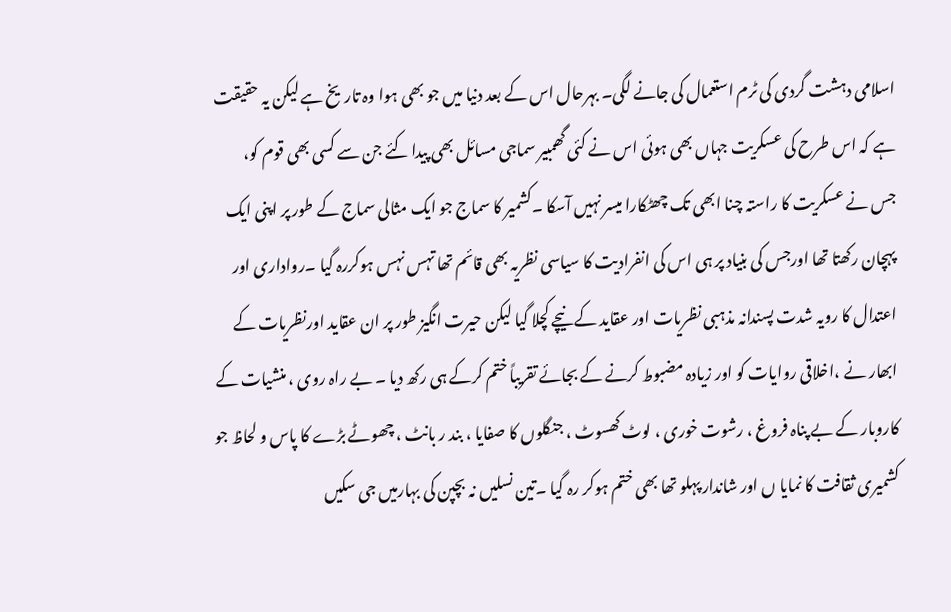اسلامی دہشت گردی کی ٹرم استعمال کی جانے لگی۔ بہرحال اس کے بعد دنیا میں جو بھی ہوا وہ تاریخ ہے لیکن یہ حقیقت ہے کہ اس طرح کی عسکریت جہاں بھی ہوئی اس نے کئی گھمبیر سماجی مسائل بھی پیدا کئے جن سے کسی بھی قوم کو، جس نے عسکریت کا راستہ چنا ابھی تک چھٹکارا میسر نہیں آسکا ۔کشمیر کا سماج جو ایک مثالی سماج کے طور پر اپنی ایک پہچان رکھتا تھا اورجس کی بنیاد پر ہی اس کی انفرادیت کا سیاسی نظریہ بھی قائم تھا تہس نہس ہوکررہ گیا ۔رواداری اور اعتدال کا رویہ شدت پسندانہ مذہبی نظریات اور عقاید کے نیچے کچلا گیا لیکن حیرت انگیز طور پر ان عقاید اورنظریات کے ابھار نے ،اخلاقی روایات کو اور زیادہ مضبوط کرنے کے بجائے تقریباً ختم کرکے ہی رکھ دیا ۔ بے راہ روی ، منشیات کے کاروبار کے بے پناہ فروغ ، رشوت خوری ، لوٹ کھسوٹ ، جنگلوں کا صفایا ، بند ر بانٹ ، چھوٹے بڑے کا پاس و لحاظ جو کشمیری ثقافت کا نمایا ں اور شاندار پہلو تھا بھی ختم ہوکر رہ گیا ۔تین نسلیں نہ بچپن کی بہارمیں جی سکیں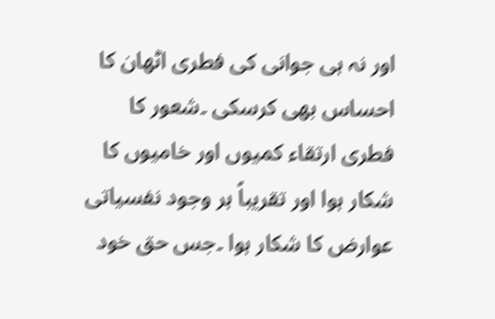اور نہ ہی جوانی کی فطری اٹھان کا احساس بھی کرسکی ۔شعور کا فطری ارتقاء کمیوں اور خامیوں کا شکار ہوا اور تقریباً ہر وجود نفسیاتی عوارض کا شکار ہوا ۔جس حق خود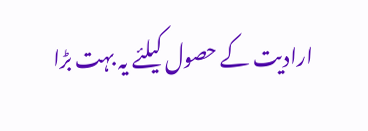ارادیت کے حصول کیلئے یہ بہت بڑا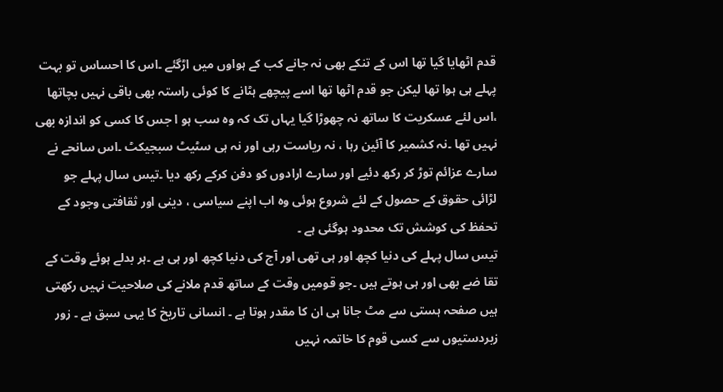قدم اٹھایا گیا تھا اس کے تنکے بھی نہ جانے کب کے ہواوں میں اڑگئے ۔اس کا احساس تو بہت پہلے ہی ہوا تھا لیکن جو قدم اٹھا تھا اسے پیچھے ہٹانے کا کوئی راستہ بھی باقی نہیں بچاتھا ،اس لئے عسکریت کا ساتھ نہ چھوڑا گیا یہاں تک کہ وہ سب ہو ا جس کا کسی کو اندازہ بھی نہیں تھا ۔نہ کشمیر کا آئین رہا ، نہ ریاست رہی اور نہ ہی سٹیٹ سبجیکٹ ۔اس سانحے نے سارے عزائم توڑ کر رکھ دئیے اور سارے ارادوں کو دفن کرکے رکھ دیا ۔تیس سال پہلے جو لڑائی حقوق کے حصول کے لئے شروع ہوئی وہ اب اپنے سیاسی ، دینی اور ثقافتی وجود کے تحفظ کی کوشش تک محدود ہوگئی ہے ۔
تیس سال پہلے کی دنیا کچھ اور ہی تھی اور آج کی دنیا کچھ اور ہی ہے ۔ہر بدلے ہوئے وقت کے تقا ضے بھی اور ہی ہوتے ہیں ۔جو قومیں وقت کے ساتھ قدم ملانے کی صلاحیت نہیں رکھتی ہیں صفحہ ہستی سے مٹ جانا ہی ان کا مقدر ہوتا ہے ۔ انسانی تاریخ کا یہی سبق ہے ۔ زور زبردستیوں سے کسی قوم کا خاتمہ نہیں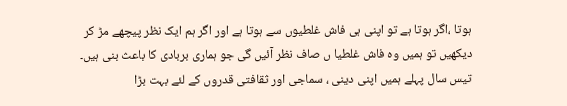ہوتا ،اگر ہوتا ہے تو اپنی ہی فاش غلطیوں سے ہوتا ہے اور اگر ہم ایک نظر پیچھے مڑ کر دیکھیں تو ہمیں وہ فاش غلطیا ں صاف نظر آئیں گی جو ہماری بربادی کا باعث بنی ہیں۔ تیس سال پہلے ہمیں اپنی دینی ، سماجی اور ثقافتی قدروں کے لئے بہت بڑا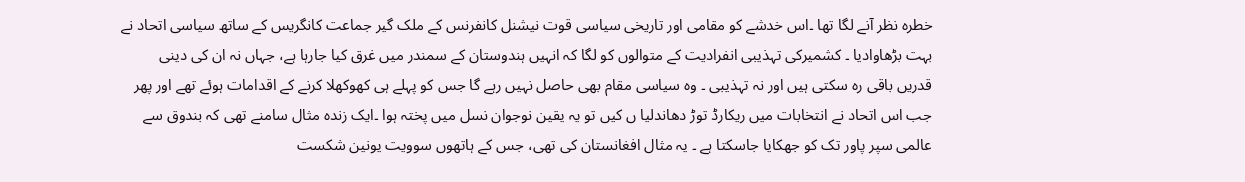خطرہ نظر آنے لگا تھا ۔اس خدشے کو مقامی اور تاریخی سیاسی قوت نیشنل کانفرنس کے ملک گیر جماعت کانگریس کے ساتھ سیاسی اتحاد نے بہت بڑھاوادیا ۔ کشمیرکی تہذیبی انفرادیت کے متوالوں کو لگا کہ انہیں ہندوستان کے سمندر میں غرق کیا جارہا ہے، جہاں نہ ان کی دینی قدریں باقی رہ سکتی ہیں اور نہ تہذیبی ۔ وہ سیاسی مقام بھی حاصل نہیں رہے گا جس کو پہلے ہی کھوکھلا کرنے کے اقدامات ہوئے تھے اور پھر جب اس اتحاد نے انتخابات میں ریکارڈ توڑ دھاندلیا ں کیں تو یہ یقین نوجوان نسل میں پختہ ہوا ۔ایک زندہ مثال سامنے تھی کہ بندوق سے عالمی سپر پاور تک کو جھکایا جاسکتا ہے ۔ یہ مثال افغانستان کی تھی، جس کے ہاتھوں سوویت یونین شکست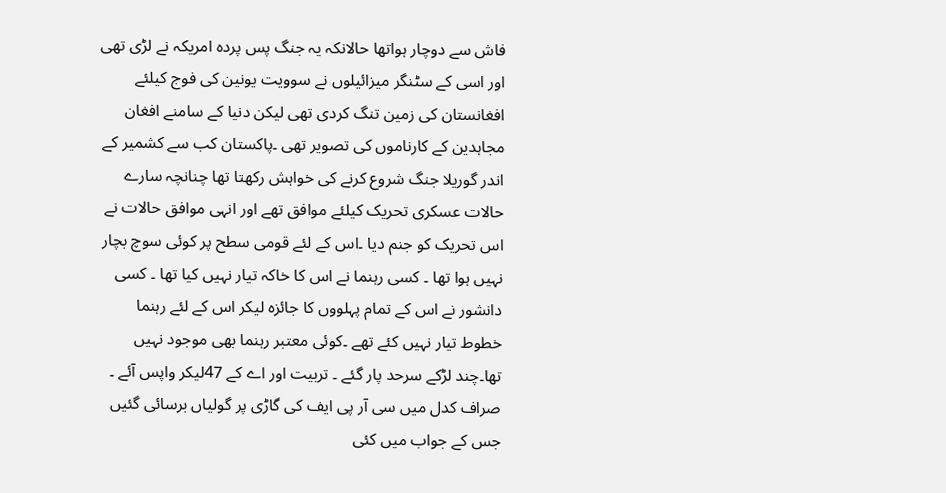فاش سے دوچار ہواتھا حالانکہ یہ جنگ پس پردہ امریکہ نے لڑی تھی اور اسی کے سٹنگر میزائیلوں نے سوویت یونین کی فوج کیلئے افغانستان کی زمین تنگ کردی تھی لیکن دنیا کے سامنے افغان مجاہدین کے کارناموں کی تصویر تھی ۔پاکستان کب سے کشمیر کے اندر گوریلا جنگ شروع کرنے کی خواہش رکھتا تھا چنانچہ سارے حالات عسکری تحریک کیلئے موافق تھے اور انہی موافق حالات نے اس تحریک کو جنم دیا ۔اس کے لئے قومی سطح پر کوئی سوچ بچار نہیں ہوا تھا ۔ کسی رہنما نے اس کا خاکہ تیار نہیں کیا تھا ۔ کسی دانشور نے اس کے تمام پہلووں کا جائزہ لیکر اس کے لئے رہنما خطوط تیار نہیں کئے تھے ۔کوئی معتبر رہنما بھی موجود نہیں تھا۔چند لڑکے سرحد پار گئے ۔ تربیت اور اے کے 47لیکر واپس آئے ۔ صراف کدل میں سی آر پی ایف کی گاڑی پر گولیاں برسائی گئیں جس کے جواب میں کئی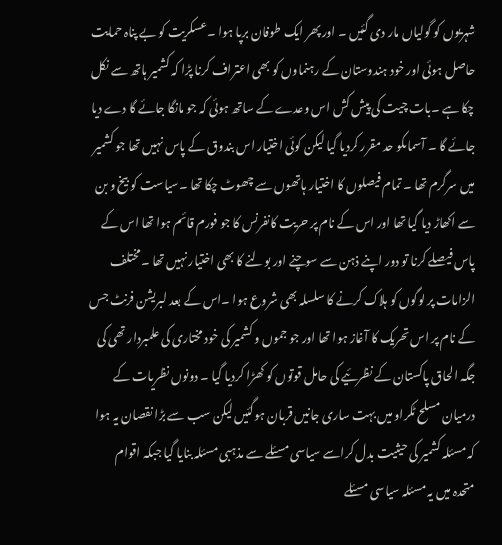شہریوں کو گولیاں مار دی گئیں ۔ اور پھر ایک طوفان برپا ہوا ۔عسکریت کو بے پناہ حمایت حاصل ہوئی اور خود ہندوستان کے رہنماوں کو بھی اعتراف کرنا پڑا کہ کشمیر ہاتھ سے نکل چکا ہے ۔بات چیت کی پیش کش اس وعدے کے ساتھ ہوئی کہ جو مانگا جائے گا دے دیا جائے گا ۔ آسماںکو حد مقرر کردیا گیا لیکن کوئی اختیار اس بندوق کے پاس نہیں تھا جو کشمیر میں سرگرم تھا ۔ تمام فیصلوں کا اختیار ہاتھوں سے چھوٹ چکا تھا ۔سیاست کو بیخ و بن سے اکھاڑ دیا گیا تھا اور اس کے نام پر حریت کانفرنس کا جو فورم قائم ہوا تھا اس کے پاس فیصلے کرنا تو دور اپنے ذہن سے سوچنے اور بولنے کا بھی اختیار نہیں تھا ۔مختلف الزامات پر لوگوں کو ہلاک کرنے کا سلسلہ بھی شروع ہوا ۔اس کے بعد لبریشن فرنٹ جس کے نام پر اس تحریک کا آغاز ہوا تھا اور جو جموں و کشمیر کی خود مختاری کی علمبردار تھی کی جگہ الحاق پاکستان کے نظرئیے کی حامل قوتوں کو کھڑا کردیا گیا ۔ دونوں نظریات کے درمیان مسلح ٹکراو میں بہت ساری جانیں قربان ہوگئیں لیکن سب سے بڑا نقصان یہ ہوا کہ مسئلہ کشمیر کی حیثیت بدل کراسے سیاسی مسئلے سے مذہبی مسئلہ بنایا گیا جبکہ اقوام متحدہ میں یہ مسئلہ سیاسی مسئلے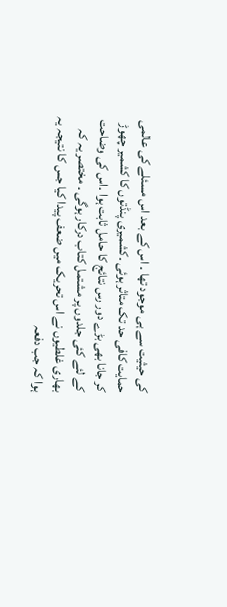کی حیثیت سے ہی موجود تھا ۔ اس کے بعد اس مسئلے کی عالمی حمایت کافی حد تک متاثر ہوئی ۔کشمیری پنڈتوں کا کشمیر چھوڑ کر جانا بھی بڑے دور رس نتائج کا حامل ثابت ہوا ۔اس کی وضاحت کے لئے کئی جلدوں پر مشتمل کتاب درکار ہوگی ۔ مختصر یہ کہ بھاری غلطیوں نے اس تحریک میں ضعف پیدا کیا جس کا نتیجہ یہ ہوا کہ جب دفعہ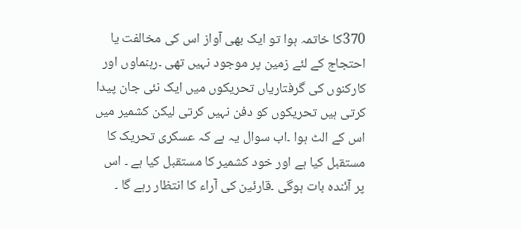370کا خاتمہ ہوا تو ایک بھی آواز اس کی مخالفت یا احتجاج کے لئے زمین پر موجود نہیں تھی ۔رہنماوں اور کارکنوں کی گرفتاریاں تحریکوں میں ایک نئی جان پیدا کرتی ہیں تحریکوں کو دفن نہیں کرتی لیکن کشمیر میں اس کے الٹ ہوا ۔اب سوال یہ ہے کہ عسکری تحریک کا مستقبل کیا ہے اور خود کشمیر کا مستقبل کیا ہے ۔ اس پر آئندہ بات ہوگی ۔قارئین کی آراء کا انتظار رہے گا ۔